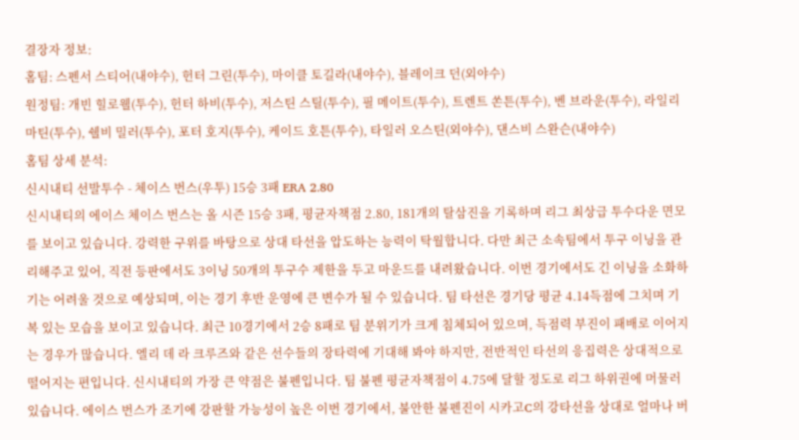결장자 정보:
홈팀: 스펜서 스티어(내야수), 헌터 그린(투수), 마이클 토길라(내야수), 블레이크 던(외야수)
원정팀: 개빈 힐로웰(투수), 헌터 하비(투수), 저스틴 스틸(투수), 필 메이트(투수), 트렌트 쏜튼(투수), 벤 브라운(투수), 라일리 마틴(투수), 쉘비 밀러(투수), 포터 호지(투수), 케이드 호튼(투수), 타일러 오스틴(외야수), 댄스비 스완슨(내야수)
홈팀 상세 분석:
신시내티 선발투수 - 체이스 번스(우투) 15승 3패 ERA 2.80
신시내티의 에이스 체이스 번스는 올 시즌 15승 3패, 평균자책점 2.80, 181개의 탈삼진을 기록하며 리그 최상급 투수다운 면모를 보이고 있습니다. 강력한 구위를 바탕으로 상대 타선을 압도하는 능력이 탁월합니다. 다만 최근 소속팀에서 투구 이닝을 관리해주고 있어, 직전 등판에서도 3이닝 50개의 투구수 제한을 두고 마운드를 내려왔습니다. 이번 경기에서도 긴 이닝을 소화하기는 어려울 것으로 예상되며, 이는 경기 후반 운영에 큰 변수가 될 수 있습니다. 팀 타선은 경기당 평균 4.14득점에 그치며 기복 있는 모습을 보이고 있습니다. 최근 10경기에서 2승 8패로 팀 분위기가 크게 침체되어 있으며, 득점력 부진이 패배로 이어지는 경우가 많습니다. 엘리 데 라 크루즈와 같은 선수들의 장타력에 기대해 봐야 하지만, 전반적인 타선의 응집력은 상대적으로 떨어지는 편입니다. 신시내티의 가장 큰 약점은 불펜입니다. 팀 불펜 평균자책점이 4.75에 달할 정도로 리그 하위권에 머물러 있습니다. 에이스 번스가 조기에 강판할 가능성이 높은 이번 경기에서, 불안한 불펜진이 시카고C의 강타선을 상대로 얼마나 버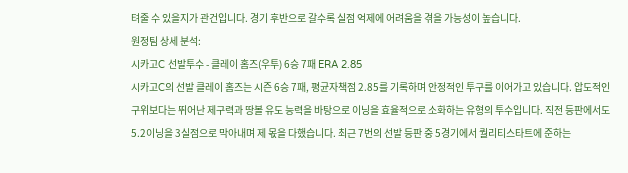텨줄 수 있을지가 관건입니다. 경기 후반으로 갈수록 실점 억제에 어려움을 겪을 가능성이 높습니다.
원정팀 상세 분석:
시카고C 선발투수 - 클레이 홈즈(우투) 6승 7패 ERA 2.85
시카고C의 선발 클레이 홈즈는 시즌 6승 7패, 평균자책점 2.85를 기록하며 안정적인 투구를 이어가고 있습니다. 압도적인 구위보다는 뛰어난 제구력과 땅볼 유도 능력을 바탕으로 이닝을 효율적으로 소화하는 유형의 투수입니다. 직전 등판에서도 5.2이닝을 3실점으로 막아내며 제 몫을 다했습니다. 최근 7번의 선발 등판 중 5경기에서 퀄리티스타트에 준하는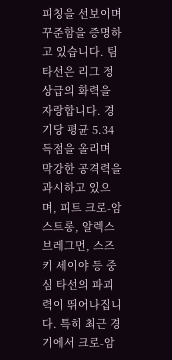피칭을 선보이며 꾸준함을 증명하고 있습니다. 팀 타선은 리그 정상급의 화력을 자랑합니다. 경기당 평균 5.34득점을 올리며 막강한 공격력을 과시하고 있으며, 피트 크로-암스트롱, 알렉스 브레그먼, 스즈키 세이야 등 중심 타선의 파괴력이 뛰어나집니다. 특히 최근 경기에서 크로-암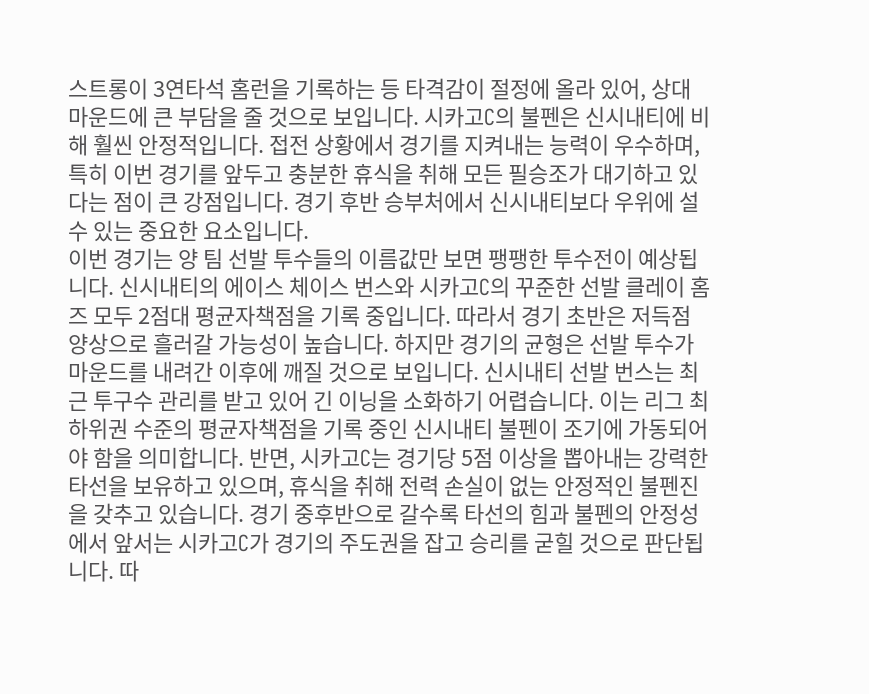스트롱이 3연타석 홈런을 기록하는 등 타격감이 절정에 올라 있어, 상대 마운드에 큰 부담을 줄 것으로 보입니다. 시카고C의 불펜은 신시내티에 비해 훨씬 안정적입니다. 접전 상황에서 경기를 지켜내는 능력이 우수하며, 특히 이번 경기를 앞두고 충분한 휴식을 취해 모든 필승조가 대기하고 있다는 점이 큰 강점입니다. 경기 후반 승부처에서 신시내티보다 우위에 설 수 있는 중요한 요소입니다.
이번 경기는 양 팀 선발 투수들의 이름값만 보면 팽팽한 투수전이 예상됩니다. 신시내티의 에이스 체이스 번스와 시카고C의 꾸준한 선발 클레이 홈즈 모두 2점대 평균자책점을 기록 중입니다. 따라서 경기 초반은 저득점 양상으로 흘러갈 가능성이 높습니다. 하지만 경기의 균형은 선발 투수가 마운드를 내려간 이후에 깨질 것으로 보입니다. 신시내티 선발 번스는 최근 투구수 관리를 받고 있어 긴 이닝을 소화하기 어렵습니다. 이는 리그 최하위권 수준의 평균자책점을 기록 중인 신시내티 불펜이 조기에 가동되어야 함을 의미합니다. 반면, 시카고C는 경기당 5점 이상을 뽑아내는 강력한 타선을 보유하고 있으며, 휴식을 취해 전력 손실이 없는 안정적인 불펜진을 갖추고 있습니다. 경기 중후반으로 갈수록 타선의 힘과 불펜의 안정성에서 앞서는 시카고C가 경기의 주도권을 잡고 승리를 굳힐 것으로 판단됩니다. 따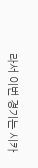라서 이번 경기는 시카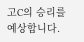고C의 승리를 예상합니다.